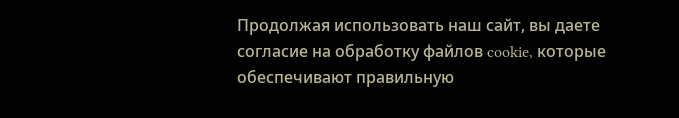Продолжая использовать наш сайт, вы даете согласие на обработку файлов cookie, которые обеспечивают правильную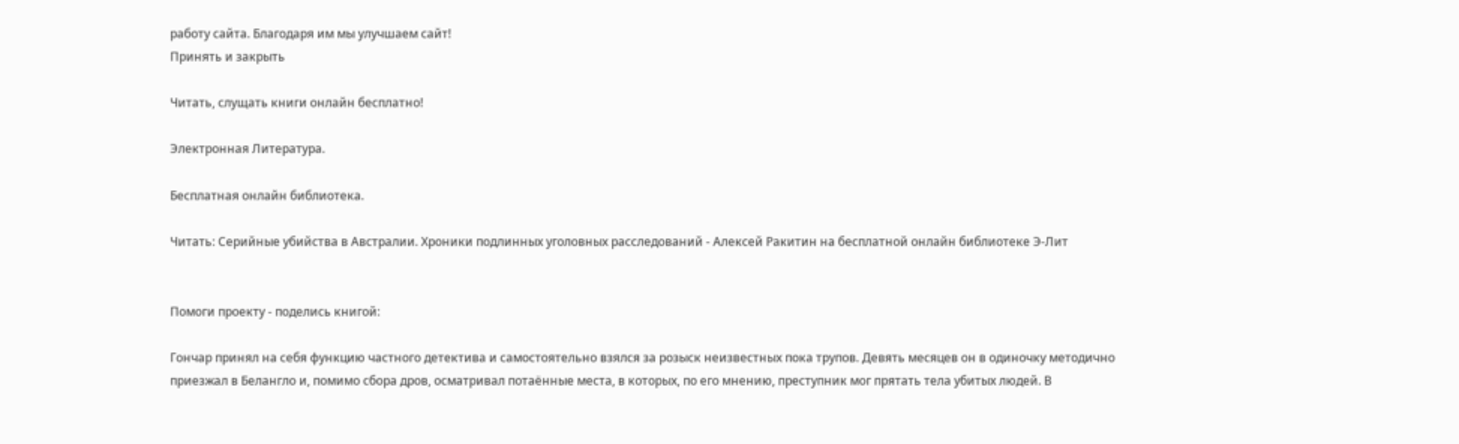работу сайта. Благодаря им мы улучшаем сайт!
Принять и закрыть

Читать, слущать книги онлайн бесплатно!

Электронная Литература.

Бесплатная онлайн библиотека.

Читать: Серийные убийства в Австралии. Хроники подлинных уголовных расследований - Алексей Ракитин на бесплатной онлайн библиотеке Э-Лит


Помоги проекту - поделись книгой:

Гончар принял на себя функцию частного детектива и самостоятельно взялся за розыск неизвестных пока трупов. Девять месяцев он в одиночку методично приезжал в Белангло и, помимо сбора дров, осматривал потаённые места, в которых, по его мнению, преступник мог прятать тела убитых людей. В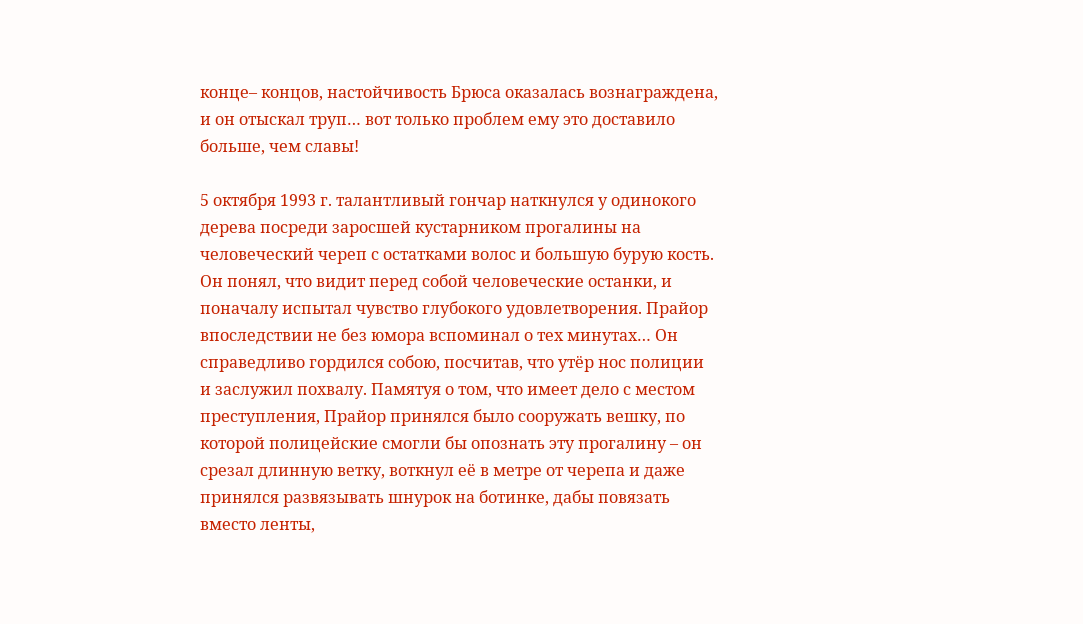конце– концов, настойчивость Брюса оказалась вознаграждена, и он отыскал труп… вот только проблем ему это доставило больше, чем славы!

5 октября 1993 г. талантливый гончар наткнулся у одинокого дерева посреди заросшей кустарником прогалины на человеческий череп с остатками волос и большую бурую кость. Он понял, что видит перед собой человеческие останки, и поначалу испытал чувство глубокого удовлетворения. Прайор впоследствии не без юмора вспоминал о тех минутах… Он справедливо гордился собою, посчитав, что утёр нос полиции и заслужил похвалу. Памятуя о том, что имеет дело с местом преступления, Прайор принялся было сооружать вешку, по которой полицейские смогли бы опознать эту прогалину – он срезал длинную ветку, воткнул её в метре от черепа и даже принялся развязывать шнурок на ботинке, дабы повязать вместо ленты,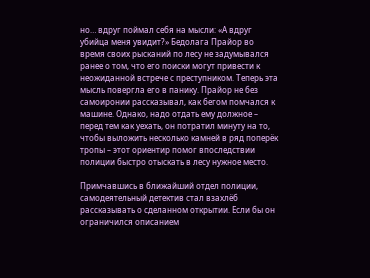но… вдруг поймал себя на мысли: «А вдруг убийца меня увидит?» Бедолага Прайор во время своих рысканий по лесу не задумывался ранее о том, что его поиски могут привести к неожиданной встрече с преступником. Теперь эта мысль повергла его в панику. Прайор не без самоиронии рассказывал, как бегом помчался к машине. Однако, надо отдать ему должное – перед тем как уехать, он потратил минуту на то, чтобы выложить несколько камней в ряд поперёк тропы – этот ориентир помог впоследствии полиции быстро отыскать в лесу нужное место.

Примчавшись в ближайший отдел полиции, самодеятельный детектив стал взахлёб рассказывать о сделанном открытии. Если бы он ограничился описанием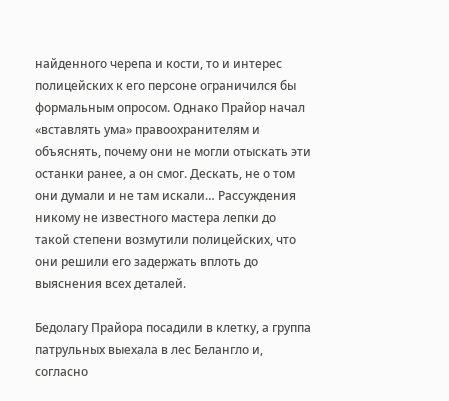найденного черепа и кости, то и интерес полицейских к его персоне ограничился бы формальным опросом. Однако Прайор начал «вставлять ума» правоохранителям и объяснять, почему они не могли отыскать эти останки ранее, а он смог. Дескать, не о том они думали и не там искали… Рассуждения никому не известного мастера лепки до такой степени возмутили полицейских, что они решили его задержать вплоть до выяснения всех деталей.

Бедолагу Прайора посадили в клетку, а группа патрульных выехала в лес Белангло и, согласно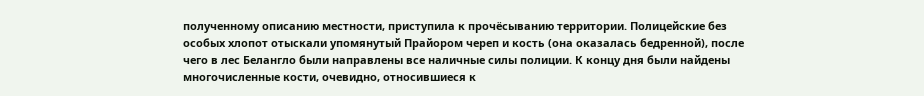полученному описанию местности, приступила к прочёсыванию территории. Полицейские без особых хлопот отыскали упомянутый Прайором череп и кость (она оказалась бедренной), после чего в лес Белангло были направлены все наличные силы полиции. К концу дня были найдены многочисленные кости, очевидно, относившиеся к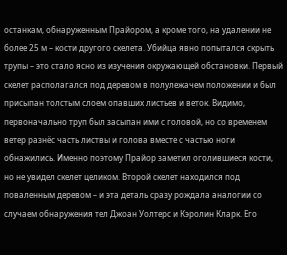останкам, обнаруженным Прайором, а кроме того, на удалении не более 25 м – кости другого скелета. Убийца явно попытался скрыть трупы – это стало ясно из изучения окружающей обстановки. Первый скелет располагался под деревом в полулежачем положении и был присыпан толстым слоем опавших листьев и веток. Видимо, первоначально труп был засыпан ими с головой, но со временем ветер разнёс часть листвы и голова вместе с частью ноги обнажились. Именно поэтому Прайор заметил оголившиеся кости, но не увидел скелет целиком. Второй скелет находился под поваленным деревом – и эта деталь сразу рождала аналогии со случаем обнаружения тел Джоан Уолтерс и Кэролин Кларк. Его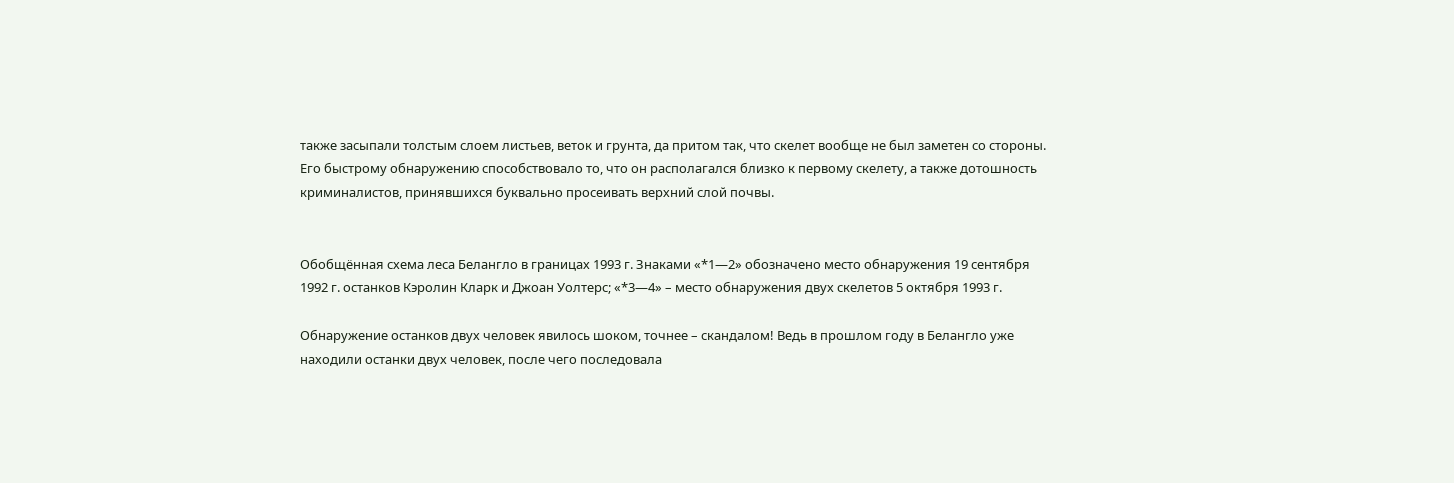также засыпали толстым слоем листьев, веток и грунта, да притом так, что скелет вообще не был заметен со стороны. Его быстрому обнаружению способствовало то, что он располагался близко к первому скелету, а также дотошность криминалистов, принявшихся буквально просеивать верхний слой почвы.


Обобщённая схема леса Белангло в границах 1993 г. Знаками «*1—2» обозначено место обнаружения 19 сентября 1992 г. останков Кэролин Кларк и Джоан Уолтерс; «*3—4» – место обнаружения двух скелетов 5 октября 1993 г.

Обнаружение останков двух человек явилось шоком, точнее – скандалом! Ведь в прошлом году в Белангло уже находили останки двух человек, после чего последовала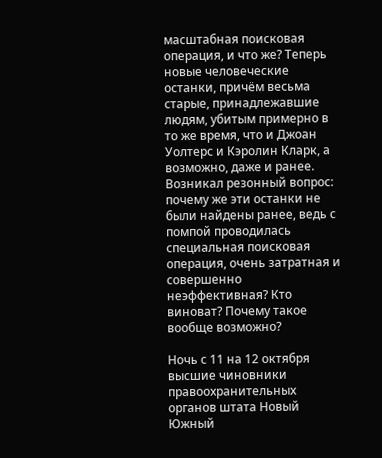масштабная поисковая операция, и что же? Теперь новые человеческие останки, причём весьма старые, принадлежавшие людям, убитым примерно в то же время, что и Джоан Уолтерс и Кэролин Кларк, а возможно, даже и ранее. Возникал резонный вопрос: почему же эти останки не были найдены ранее, ведь с помпой проводилась специальная поисковая операция, очень затратная и совершенно неэффективная? Кто виноват? Почему такое вообще возможно?

Ночь с 11 на 12 октября высшие чиновники правоохранительных органов штата Новый Южный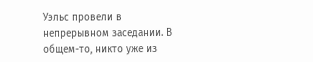Уэльс провели в непрерывном заседании. В общем-то, никто уже из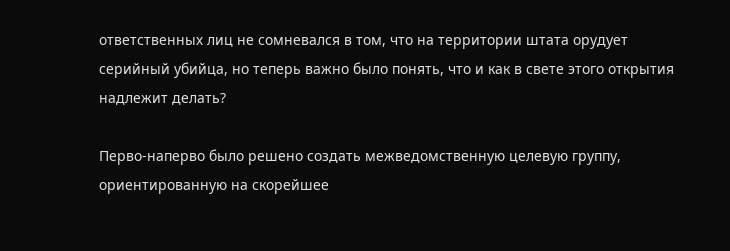ответственных лиц не сомневался в том, что на территории штата орудует серийный убийца, но теперь важно было понять, что и как в свете этого открытия надлежит делать?

Перво-наперво было решено создать межведомственную целевую группу, ориентированную на скорейшее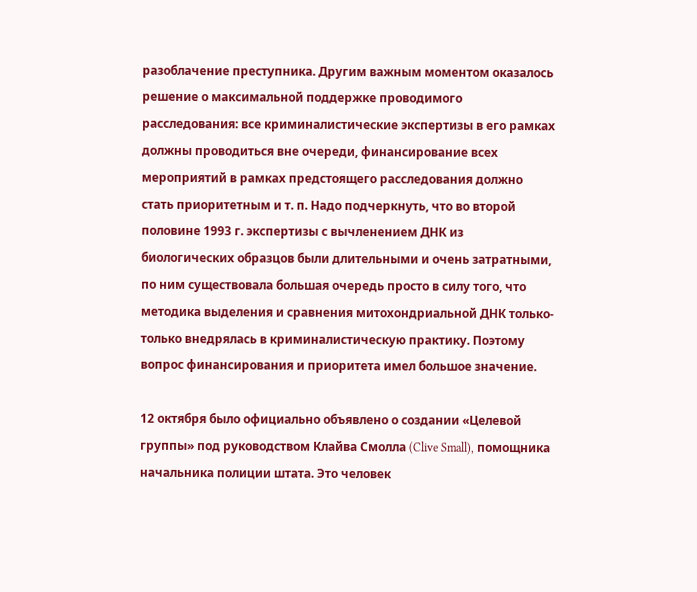разоблачение преступника. Другим важным моментом оказалось решение о максимальной поддержке проводимого расследования: все криминалистические экспертизы в его рамках должны проводиться вне очереди, финансирование всех мероприятий в рамках предстоящего расследования должно стать приоритетным и т. п. Надо подчеркнуть, что во второй половине 1993 г. экспертизы с вычленением ДНК из биологических образцов были длительными и очень затратными, по ним существовала большая очередь просто в силу того, что методика выделения и сравнения митохондриальной ДНК только-только внедрялась в криминалистическую практику. Поэтому вопрос финансирования и приоритета имел большое значение.

12 октября было официально объявлено о создании «Целевой группы» под руководством Клайва Смолла (Clive Small), помощника начальника полиции штата. Это человек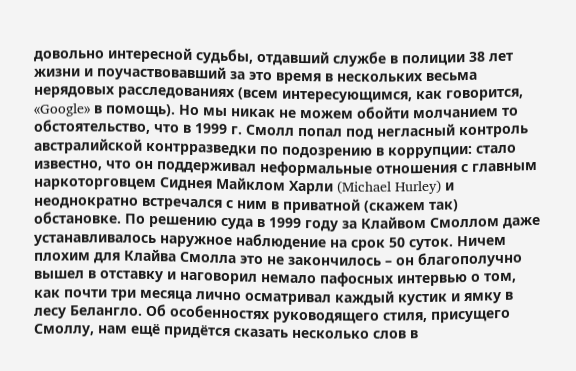довольно интересной судьбы, отдавший службе в полиции 38 лет жизни и поучаствовавший за это время в нескольких весьма нерядовых расследованиях (всем интересующимся, как говорится, «Google» в помощь). Но мы никак не можем обойти молчанием то обстоятельство, что в 1999 г. Смолл попал под негласный контроль австралийской контрразведки по подозрению в коррупции: стало известно, что он поддерживал неформальные отношения с главным наркоторговцем Сиднея Майклом Харли (Michael Hurley) и неоднократно встречался с ним в приватной (скажем так) обстановке. По решению суда в 1999 году за Клайвом Смоллом даже устанавливалось наружное наблюдение на срок 50 суток. Ничем плохим для Клайва Смолла это не закончилось – он благополучно вышел в отставку и наговорил немало пафосных интервью о том, как почти три месяца лично осматривал каждый кустик и ямку в лесу Белангло. Об особенностях руководящего стиля, присущего Смоллу, нам ещё придётся сказать несколько слов в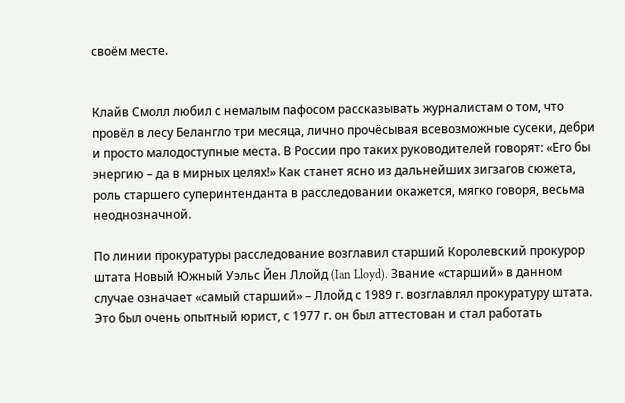своём месте.


Клайв Смолл любил с немалым пафосом рассказывать журналистам о том, что провёл в лесу Белангло три месяца, лично прочёсывая всевозможные сусеки, дебри и просто малодоступные места. В России про таких руководителей говорят: «Его бы энергию – да в мирных целях!» Как станет ясно из дальнейших зигзагов сюжета, роль старшего суперинтенданта в расследовании окажется, мягко говоря, весьма неоднозначной.

По линии прокуратуры расследование возглавил старший Королевский прокурор штата Новый Южный Уэльс Йен Ллойд (Ian Lloyd). Звание «старший» в данном случае означает «самый старший» – Ллойд с 1989 г. возглавлял прокуратуру штата. Это был очень опытный юрист, с 1977 г. он был аттестован и стал работать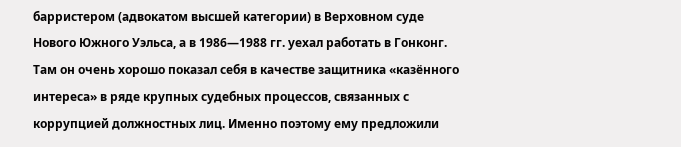барристером (адвокатом высшей категории) в Верховном суде Нового Южного Уэльса, а в 1986—1988 гг. уехал работать в Гонконг. Там он очень хорошо показал себя в качестве защитника «казённого интереса» в ряде крупных судебных процессов, связанных с коррупцией должностных лиц. Именно поэтому ему предложили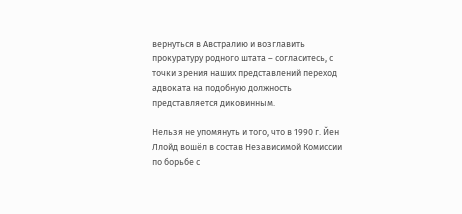вернуться в Австралию и возглавить прокуратуру родного штата – согласитесь, с точки зрения наших представлений переход адвоката на подобную должность представляется диковинным.

Нельзя не упомянуть и того, что в 1990 г. Йен Ллойд вошёл в состав Независимой Комиссии по борьбе с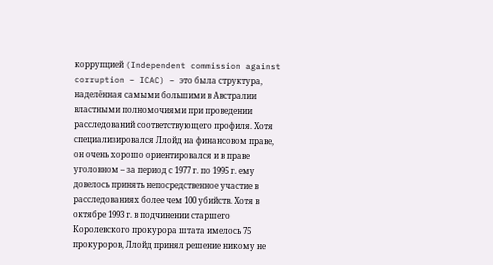коррупцией (Independent commission against corruption – ICAC) – это была структура, наделённая самыми большими в Австралии властными полномочиями при проведении расследований соответствующего профиля. Хотя специализировался Ллойд на финансовом праве, он очень хорошо ориентировался и в праве уголовном – за период с 1977 г. по 1995 г. ему довелось принять непосредственное участие в расследованиях более чем 100 убийств. Хотя в октябре 1993 г. в подчинении старшего Королевского прокурора штата имелось 75 прокуроров, Ллойд принял решение никому не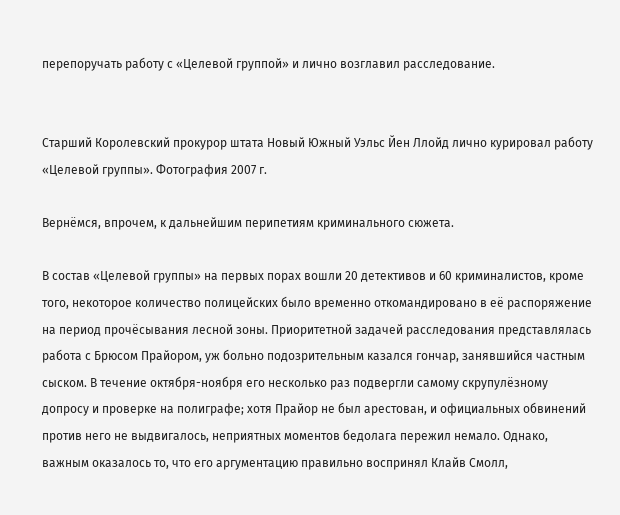перепоручать работу с «Целевой группой» и лично возглавил расследование.


Старший Королевский прокурор штата Новый Южный Уэльс Йен Ллойд лично курировал работу «Целевой группы». Фотография 2007 г.

Вернёмся, впрочем, к дальнейшим перипетиям криминального сюжета.

В состав «Целевой группы» на первых порах вошли 20 детективов и 60 криминалистов, кроме того, некоторое количество полицейских было временно откомандировано в её распоряжение на период прочёсывания лесной зоны. Приоритетной задачей расследования представлялась работа с Брюсом Прайором, уж больно подозрительным казался гончар, занявшийся частным сыском. В течение октября-ноября его несколько раз подвергли самому скрупулёзному допросу и проверке на полиграфе; хотя Прайор не был арестован, и официальных обвинений против него не выдвигалось, неприятных моментов бедолага пережил немало. Однако, важным оказалось то, что его аргументацию правильно воспринял Клайв Смолл,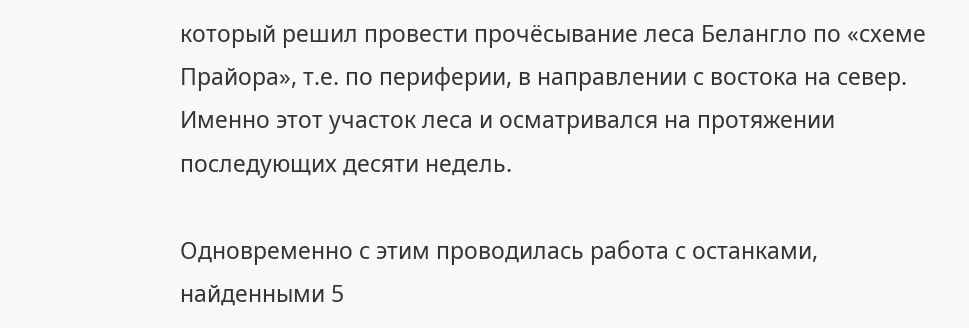который решил провести прочёсывание леса Белангло по «схеме Прайора», т.е. по периферии, в направлении с востока на север. Именно этот участок леса и осматривался на протяжении последующих десяти недель.

Одновременно с этим проводилась работа с останками, найденными 5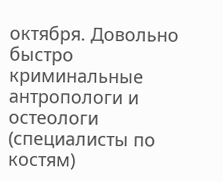октября. Довольно быстро криминальные антропологи и остеологи (специалисты по костям)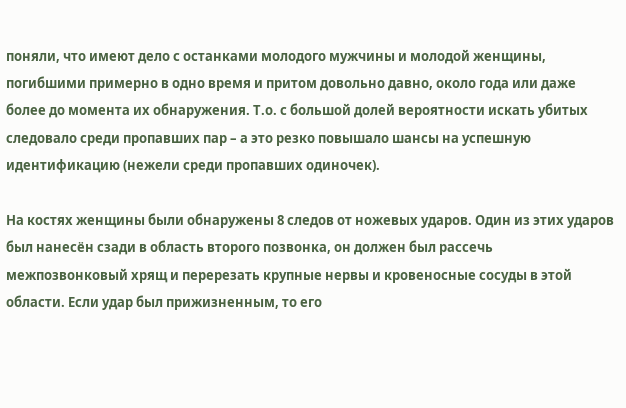поняли, что имеют дело с останками молодого мужчины и молодой женщины, погибшими примерно в одно время и притом довольно давно, около года или даже более до момента их обнаружения. Т.о. с большой долей вероятности искать убитых следовало среди пропавших пар – а это резко повышало шансы на успешную идентификацию (нежели среди пропавших одиночек).

На костях женщины были обнаружены 8 следов от ножевых ударов. Один из этих ударов был нанесён сзади в область второго позвонка, он должен был рассечь межпозвонковый хрящ и перерезать крупные нервы и кровеносные сосуды в этой области. Если удар был прижизненным, то его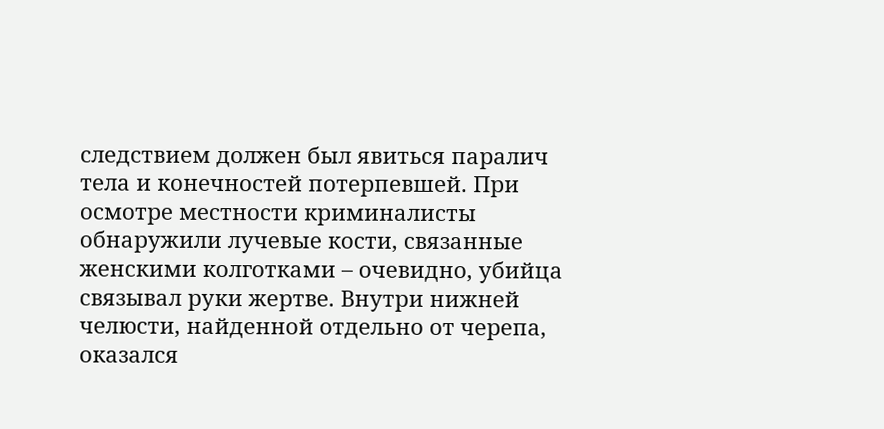следствием должен был явиться паралич тела и конечностей потерпевшей. При осмотре местности криминалисты обнаружили лучевые кости, связанные женскими колготками – очевидно, убийца связывал руки жертве. Внутри нижней челюсти, найденной отдельно от черепа, оказался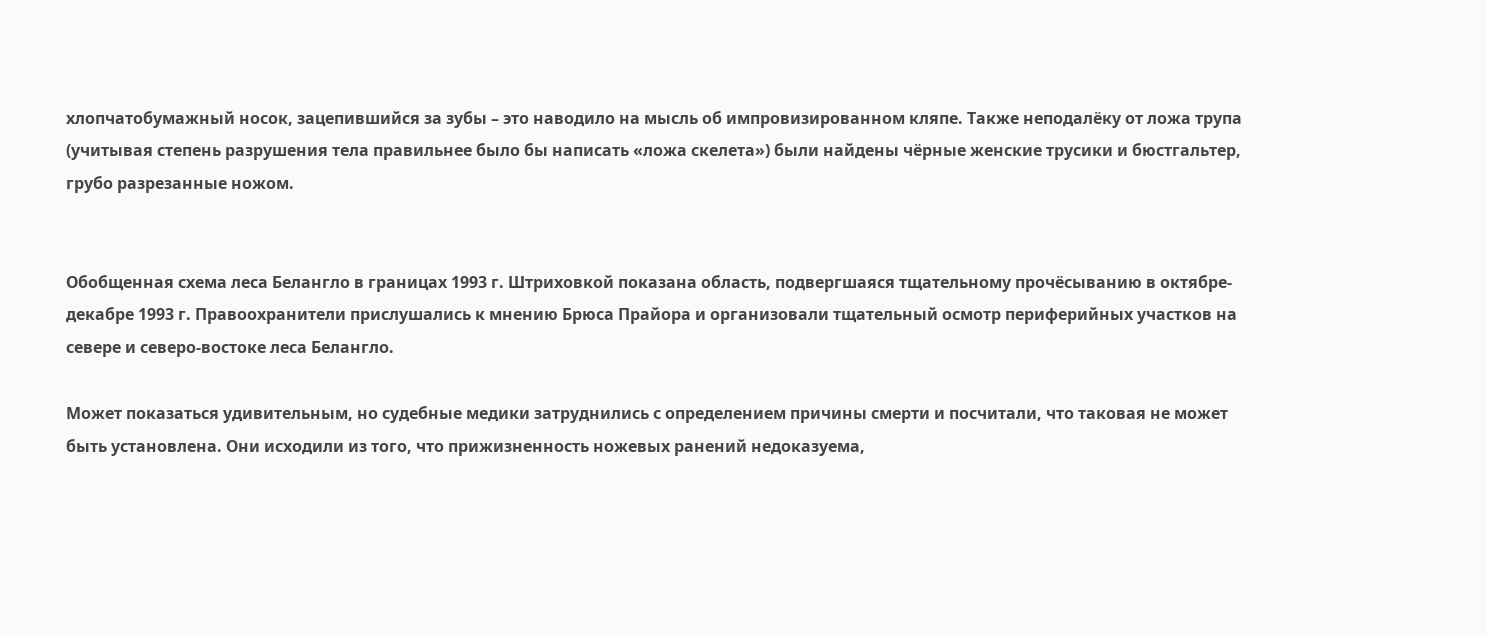хлопчатобумажный носок, зацепившийся за зубы – это наводило на мысль об импровизированном кляпе. Также неподалёку от ложа трупа (учитывая степень разрушения тела правильнее было бы написать «ложа скелета») были найдены чёрные женские трусики и бюстгальтер, грубо разрезанные ножом.


Обобщенная схема леса Белангло в границах 1993 г. Штриховкой показана область, подвергшаяся тщательному прочёсыванию в октябре-декабре 1993 г. Правоохранители прислушались к мнению Брюса Прайора и организовали тщательный осмотр периферийных участков на севере и северо-востоке леса Белангло.

Может показаться удивительным, но судебные медики затруднились с определением причины смерти и посчитали, что таковая не может быть установлена. Они исходили из того, что прижизненность ножевых ранений недоказуема,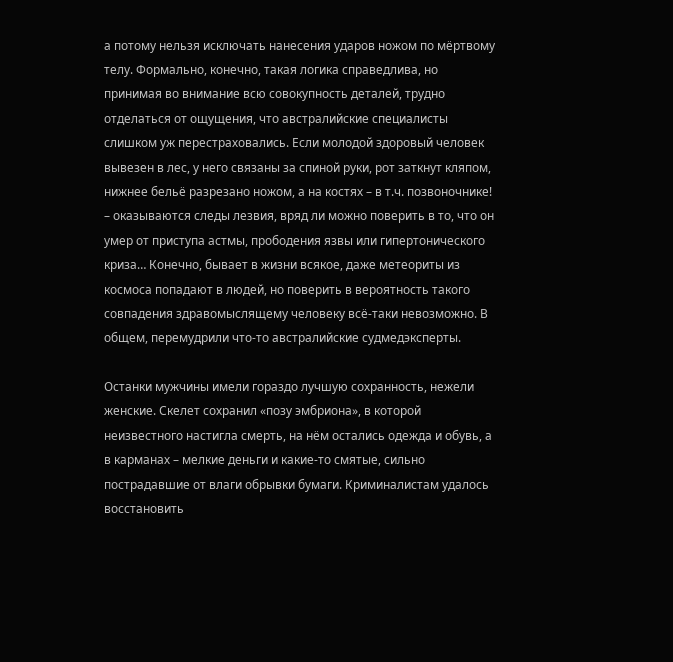а потому нельзя исключать нанесения ударов ножом по мёртвому телу. Формально, конечно, такая логика справедлива, но принимая во внимание всю совокупность деталей, трудно отделаться от ощущения, что австралийские специалисты слишком уж перестраховались. Если молодой здоровый человек вывезен в лес, у него связаны за спиной руки, рот заткнут кляпом, нижнее бельё разрезано ножом, а на костях – в т.ч. позвоночнике! – оказываются следы лезвия, вряд ли можно поверить в то, что он умер от приступа астмы, прободения язвы или гипертонического криза… Конечно, бывает в жизни всякое, даже метеориты из космоса попадают в людей, но поверить в вероятность такого совпадения здравомыслящему человеку всё-таки невозможно. В общем, перемудрили что-то австралийские судмедэксперты.

Останки мужчины имели гораздо лучшую сохранность, нежели женские. Скелет сохранил «позу эмбриона», в которой неизвестного настигла смерть, на нём остались одежда и обувь, а в карманах – мелкие деньги и какие-то смятые, сильно пострадавшие от влаги обрывки бумаги. Криминалистам удалось восстановить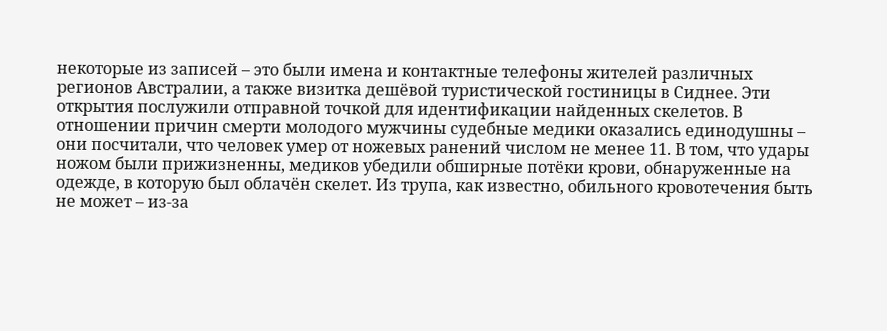некоторые из записей – это были имена и контактные телефоны жителей различных регионов Австралии, а также визитка дешёвой туристической гостиницы в Сиднее. Эти открытия послужили отправной точкой для идентификации найденных скелетов. В отношении причин смерти молодого мужчины судебные медики оказались единодушны – они посчитали, что человек умер от ножевых ранений числом не менее 11. В том, что удары ножом были прижизненны, медиков убедили обширные потёки крови, обнаруженные на одежде, в которую был облачён скелет. Из трупа, как известно, обильного кровотечения быть не может – из-за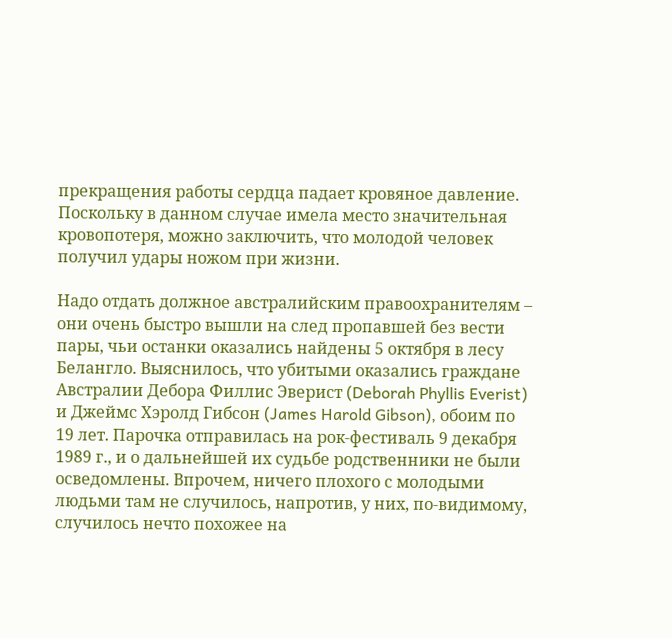прекращения работы сердца падает кровяное давление. Поскольку в данном случае имела место значительная кровопотеря, можно заключить, что молодой человек получил удары ножом при жизни.

Надо отдать должное австралийским правоохранителям – они очень быстро вышли на след пропавшей без вести пары, чьи останки оказались найдены 5 октября в лесу Белангло. Выяснилось, что убитыми оказались граждане Австралии Дебора Филлис Эверист (Deborah Phyllis Everist) и Джеймс Хэролд Гибсон (James Harold Gibson), обоим по 19 лет. Парочка отправилась на рок-фестиваль 9 декабря 1989 г., и о дальнейшей их судьбе родственники не были осведомлены. Впрочем, ничего плохого с молодыми людьми там не случилось, напротив, у них, по-видимому, случилось нечто похожее на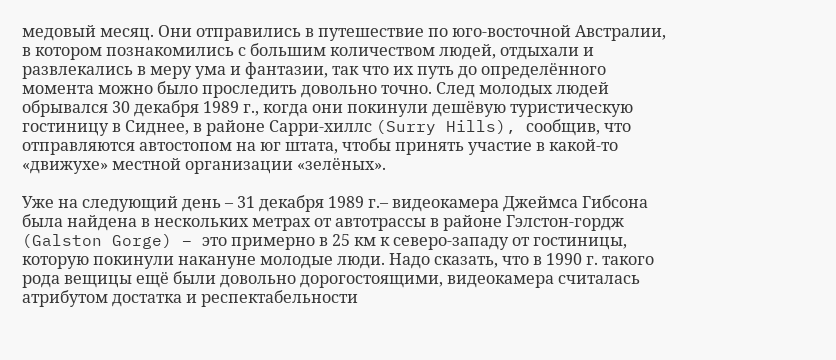медовый месяц. Они отправились в путешествие по юго-восточной Австралии, в котором познакомились с большим количеством людей, отдыхали и развлекались в меру ума и фантазии, так что их путь до определённого момента можно было проследить довольно точно. След молодых людей обрывался 30 декабря 1989 г., когда они покинули дешёвую туристическую гостиницу в Сиднее, в районе Сарри-хиллс (Surry Hills), сообщив, что отправляются автостопом на юг штата, чтобы принять участие в какой-то «движухе» местной организации «зелёных».

Уже на следующий день – 31 декабря 1989 г.– видеокамера Джеймса Гибсона была найдена в нескольких метрах от автотрассы в районе Гэлстон-гордж (Galston Gorge) – это примерно в 25 км к северо-западу от гостиницы, которую покинули накануне молодые люди. Надо сказать, что в 1990 г. такого рода вещицы ещё были довольно дорогостоящими, видеокамера считалась атрибутом достатка и респектабельности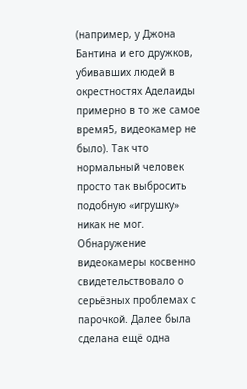(например, у Джона Бантина и его дружков, убивавших людей в окрестностях Аделаиды примерно в то же самое время5, видеокамер не было). Так что нормальный человек просто так выбросить подобную «игрушку» никак не мог. Обнаружение видеокамеры косвенно свидетельствовало о серьёзных проблемах с парочкой. Далее была сделана ещё одна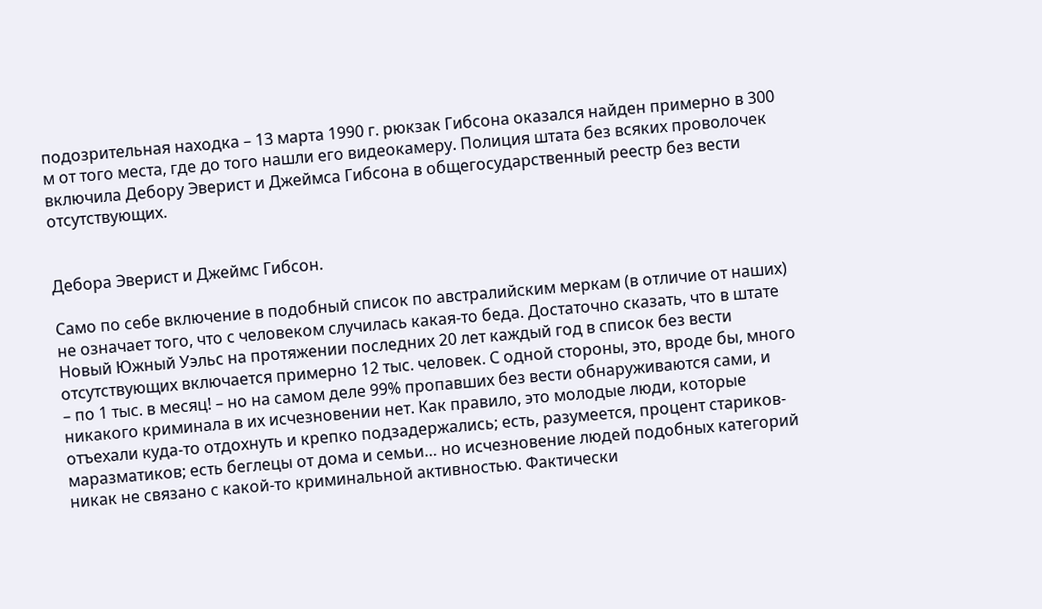подозрительная находка – 13 марта 1990 г. рюкзак Гибсона оказался найден примерно в 300 м от того места, где до того нашли его видеокамеру. Полиция штата без всяких проволочек включила Дебору Эверист и Джеймса Гибсона в общегосударственный реестр без вести отсутствующих.


Дебора Эверист и Джеймс Гибсон.

Само по себе включение в подобный список по австралийским меркам (в отличие от наших) не означает того, что с человеком случилась какая-то беда. Достаточно сказать, что в штате Новый Южный Уэльс на протяжении последних 20 лет каждый год в список без вести отсутствующих включается примерно 12 тыс. человек. С одной стороны, это, вроде бы, много – по 1 тыс. в месяц! – но на самом деле 99% пропавших без вести обнаруживаются сами, и никакого криминала в их исчезновении нет. Как правило, это молодые люди, которые отъехали куда-то отдохнуть и крепко подзадержались; есть, разумеется, процент стариков-маразматиков; есть беглецы от дома и семьи… но исчезновение людей подобных категорий никак не связано с какой-то криминальной активностью. Фактически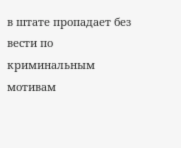в штате пропадает без вести по криминальным мотивам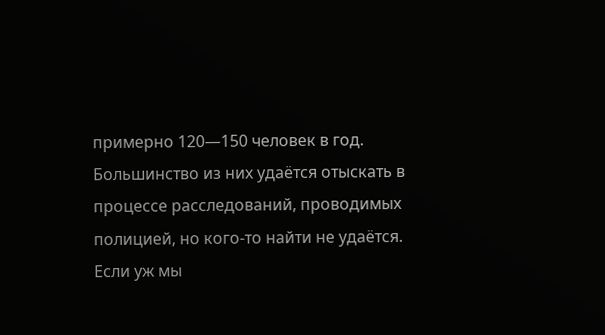примерно 120—150 человек в год. Большинство из них удаётся отыскать в процессе расследований, проводимых полицией, но кого-то найти не удаётся. Если уж мы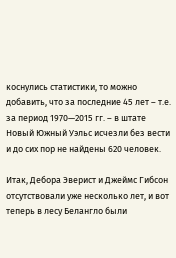коснулись статистики, то можно добавить, что за последние 45 лет – т.е. за период 1970—2015 гг. – в штате Новый Южный Уэльс исчезли без вести и до сих пор не найдены 620 человек.

Итак, Дебора Эверист и Джеймс Гибсон отсутствовали уже несколько лет, и вот теперь в лесу Белангло были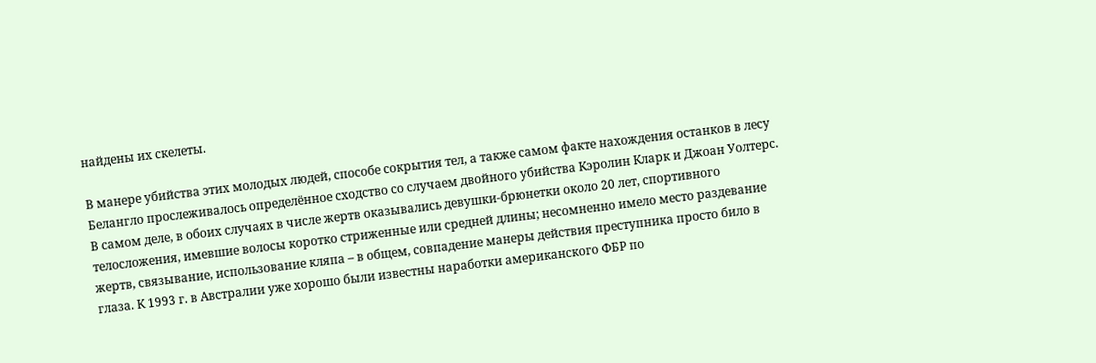найдены их скелеты.

В манере убийства этих молодых людей, способе сокрытия тел, а также самом факте нахождения останков в лесу Белангло прослеживалось определённое сходство со случаем двойного убийства Кэролин Кларк и Джоан Уолтерс. В самом деле, в обоих случаях в числе жертв оказывались девушки-брюнетки около 20 лет, спортивного телосложения, имевшие волосы коротко стриженные или средней длины; несомненно имело место раздевание жертв, связывание, использование кляпа – в общем, совпадение манеры действия преступника просто било в глаза. К 1993 г. в Австралии уже хорошо были известны наработки американского ФБР по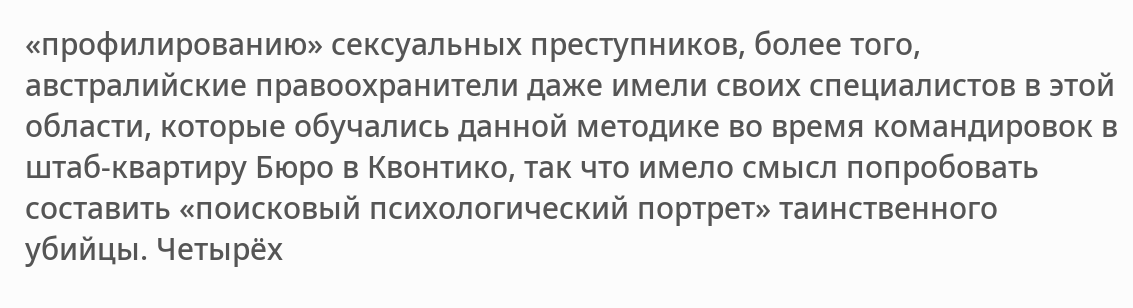«профилированию» сексуальных преступников, более того, австралийские правоохранители даже имели своих специалистов в этой области, которые обучались данной методике во время командировок в штаб-квартиру Бюро в Квонтико, так что имело смысл попробовать составить «поисковый психологический портрет» таинственного убийцы. Четырёх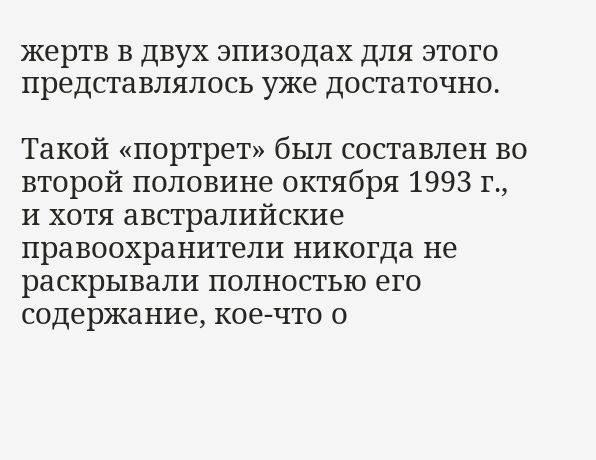жертв в двух эпизодах для этого представлялось уже достаточно.

Такой «портрет» был составлен во второй половине октября 1993 г., и хотя австралийские правоохранители никогда не раскрывали полностью его содержание, кое-что о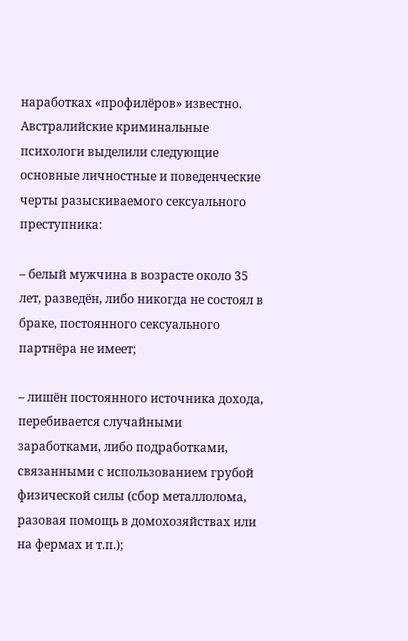наработках «профилёров» известно. Австралийские криминальные психологи выделили следующие основные личностные и поведенческие черты разыскиваемого сексуального преступника:

– белый мужчина в возрасте около 35 лет, разведён, либо никогда не состоял в браке, постоянного сексуального партнёра не имеет;

– лишён постоянного источника дохода, перебивается случайными заработками, либо подработками, связанными с использованием грубой физической силы (сбор металлолома, разовая помощь в домохозяйствах или на фермах и т.п.);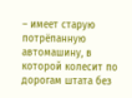– имеет старую потрёпанную автомашину, в которой колесит по дорогам штата без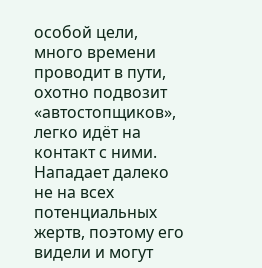особой цели, много времени проводит в пути, охотно подвозит «автостопщиков», легко идёт на контакт с ними. Нападает далеко не на всех потенциальных жертв, поэтому его видели и могут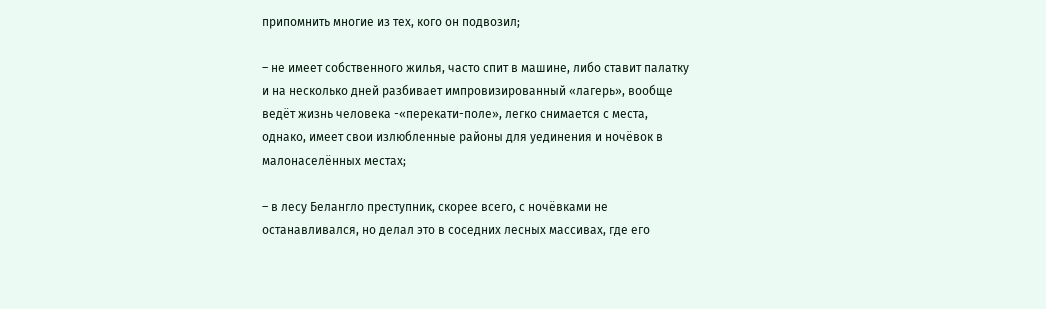припомнить многие из тех, кого он подвозил;

– не имеет собственного жилья, часто спит в машине, либо ставит палатку и на несколько дней разбивает импровизированный «лагерь», вообще ведёт жизнь человека -«перекати-поле», легко снимается с места, однако, имеет свои излюбленные районы для уединения и ночёвок в малонаселённых местах;

– в лесу Белангло преступник, скорее всего, с ночёвками не останавливался, но делал это в соседних лесных массивах, где его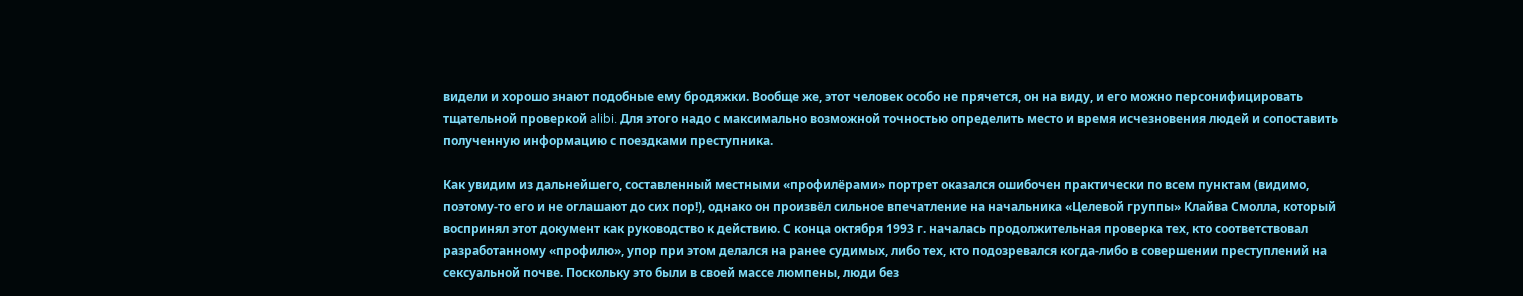видели и хорошо знают подобные ему бродяжки. Вообще же, этот человек особо не прячется, он на виду, и его можно персонифицировать тщательной проверкой alibi. Для этого надо с максимально возможной точностью определить место и время исчезновения людей и сопоставить полученную информацию с поездками преступника.

Как увидим из дальнейшего, составленный местными «профилёрами» портрет оказался ошибочен практически по всем пунктам (видимо, поэтому-то его и не оглашают до сих пор!), однако он произвёл сильное впечатление на начальника «Целевой группы» Клайва Смолла, который воспринял этот документ как руководство к действию. С конца октября 1993 г. началась продолжительная проверка тех, кто соответствовал разработанному «профилю», упор при этом делался на ранее судимых, либо тех, кто подозревался когда-либо в совершении преступлений на сексуальной почве. Поскольку это были в своей массе люмпены, люди без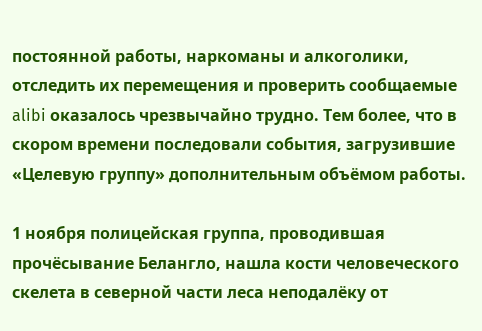постоянной работы, наркоманы и алкоголики, отследить их перемещения и проверить сообщаемые alibi оказалось чрезвычайно трудно. Тем более, что в скором времени последовали события, загрузившие «Целевую группу» дополнительным объёмом работы.

1 ноября полицейская группа, проводившая прочёсывание Белангло, нашла кости человеческого скелета в северной части леса неподалёку от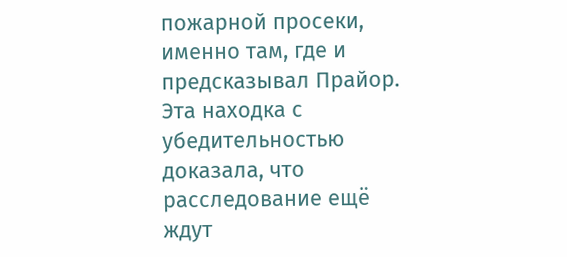пожарной просеки, именно там, где и предсказывал Прайор. Эта находка с убедительностью доказала, что расследование ещё ждут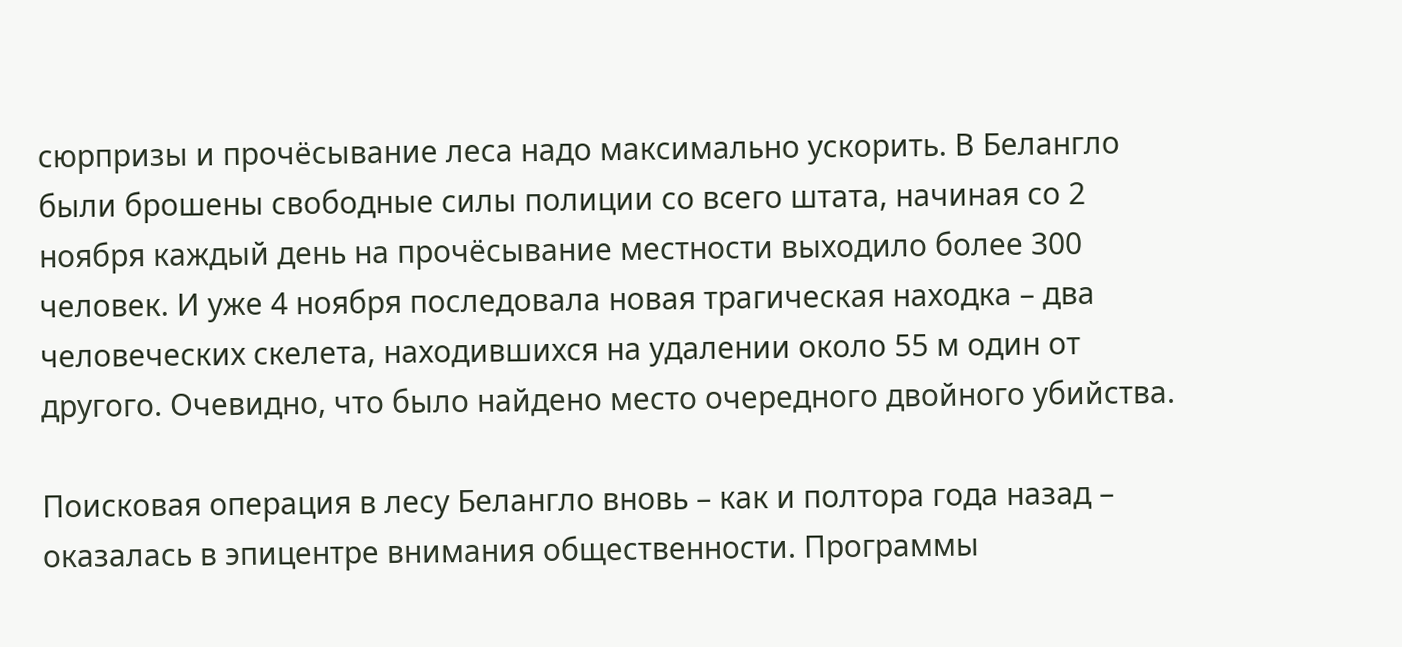сюрпризы и прочёсывание леса надо максимально ускорить. В Белангло были брошены свободные силы полиции со всего штата, начиная со 2 ноября каждый день на прочёсывание местности выходило более 300 человек. И уже 4 ноября последовала новая трагическая находка – два человеческих скелета, находившихся на удалении около 55 м один от другого. Очевидно, что было найдено место очередного двойного убийства.

Поисковая операция в лесу Белангло вновь – как и полтора года назад – оказалась в эпицентре внимания общественности. Программы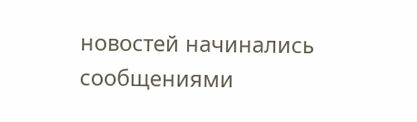новостей начинались сообщениями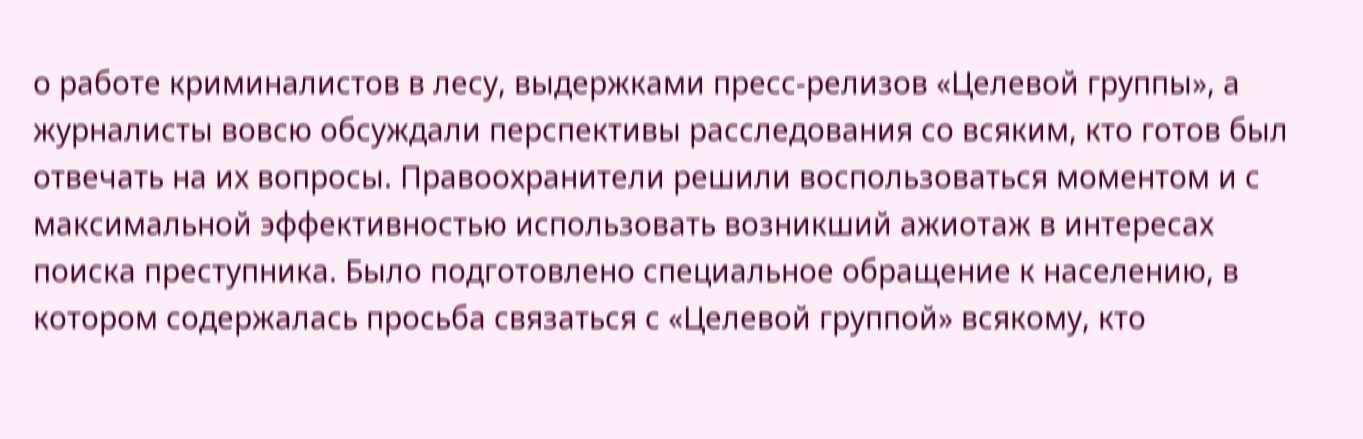о работе криминалистов в лесу, выдержками пресс-релизов «Целевой группы», а журналисты вовсю обсуждали перспективы расследования со всяким, кто готов был отвечать на их вопросы. Правоохранители решили воспользоваться моментом и с максимальной эффективностью использовать возникший ажиотаж в интересах поиска преступника. Было подготовлено специальное обращение к населению, в котором содержалась просьба связаться с «Целевой группой» всякому, кто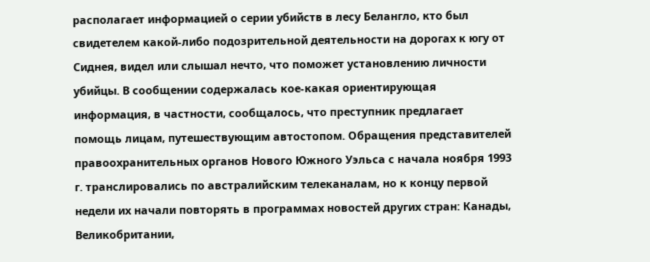располагает информацией о серии убийств в лесу Белангло, кто был свидетелем какой-либо подозрительной деятельности на дорогах к югу от Сиднея, видел или слышал нечто, что поможет установлению личности убийцы. В сообщении содержалась кое-какая ориентирующая информация, в частности, сообщалось, что преступник предлагает помощь лицам, путешествующим автостопом. Обращения представителей правоохранительных органов Нового Южного Уэльса с начала ноября 1993 г. транслировались по австралийским телеканалам, но к концу первой недели их начали повторять в программах новостей других стран: Канады, Великобритании,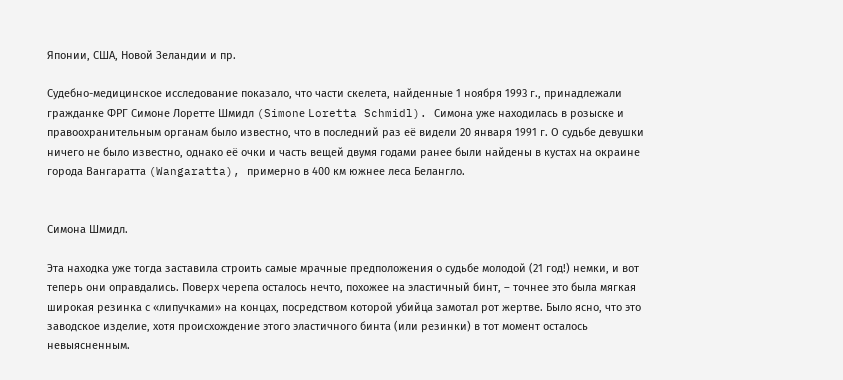Японии, США, Новой Зеландии и пр.

Судебно-медицинское исследование показало, что части скелета, найденные 1 ноября 1993 г., принадлежали гражданке ФРГ Симоне Лоретте Шмидл (Simonе Loretta Schmidl). Симона уже находилась в розыске и правоохранительным органам было известно, что в последний раз её видели 20 января 1991 г. О судьбе девушки ничего не было известно, однако её очки и часть вещей двумя годами ранее были найдены в кустах на окраине города Вангаратта (Wangaratta), примерно в 400 км южнее леса Белангло.


Симона Шмидл.

Эта находка уже тогда заставила строить самые мрачные предположения о судьбе молодой (21 год!) немки, и вот теперь они оправдались. Поверх черепа осталось нечто, похожее на эластичный бинт, – точнее это была мягкая широкая резинка с «липучками» на концах, посредством которой убийца замотал рот жертве. Было ясно, что это заводское изделие, хотя происхождение этого эластичного бинта (или резинки) в тот момент осталось невыясненным.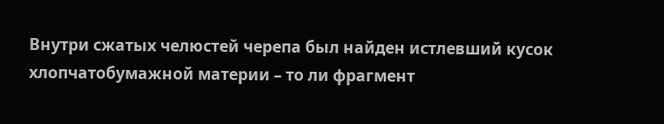Внутри сжатых челюстей черепа был найден истлевший кусок хлопчатобумажной материи – то ли фрагмент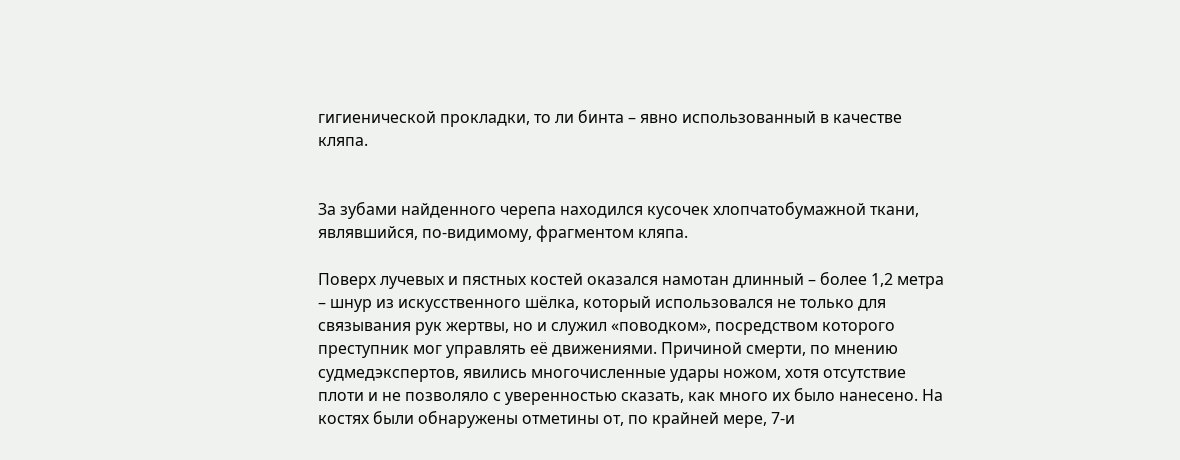гигиенической прокладки, то ли бинта – явно использованный в качестве кляпа.


За зубами найденного черепа находился кусочек хлопчатобумажной ткани, являвшийся, по-видимому, фрагментом кляпа.

Поверх лучевых и пястных костей оказался намотан длинный – более 1,2 метра – шнур из искусственного шёлка, который использовался не только для связывания рук жертвы, но и служил «поводком», посредством которого преступник мог управлять её движениями. Причиной смерти, по мнению судмедэкспертов, явились многочисленные удары ножом, хотя отсутствие плоти и не позволяло с уверенностью сказать, как много их было нанесено. На костях были обнаружены отметины от, по крайней мере, 7-и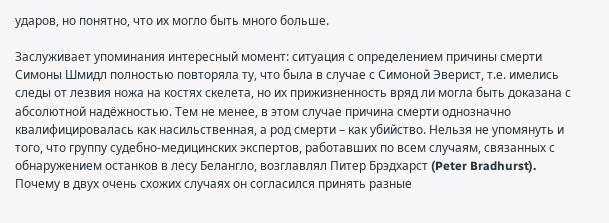ударов, но понятно, что их могло быть много больше.

Заслуживает упоминания интересный момент: ситуация с определением причины смерти Симоны Шмидл полностью повторяла ту, что была в случае с Симоной Эверист, т.е. имелись следы от лезвия ножа на костях скелета, но их прижизненность вряд ли могла быть доказана с абсолютной надёжностью. Тем не менее, в этом случае причина смерти однозначно квалифицировалась как насильственная, а род смерти – как убийство. Нельзя не упомянуть и того, что группу судебно-медицинских экспертов, работавших по всем случаям, связанных с обнаружением останков в лесу Белангло, возглавлял Питер Брэдхарст (Peter Bradhurst). Почему в двух очень схожих случаях он согласился принять разные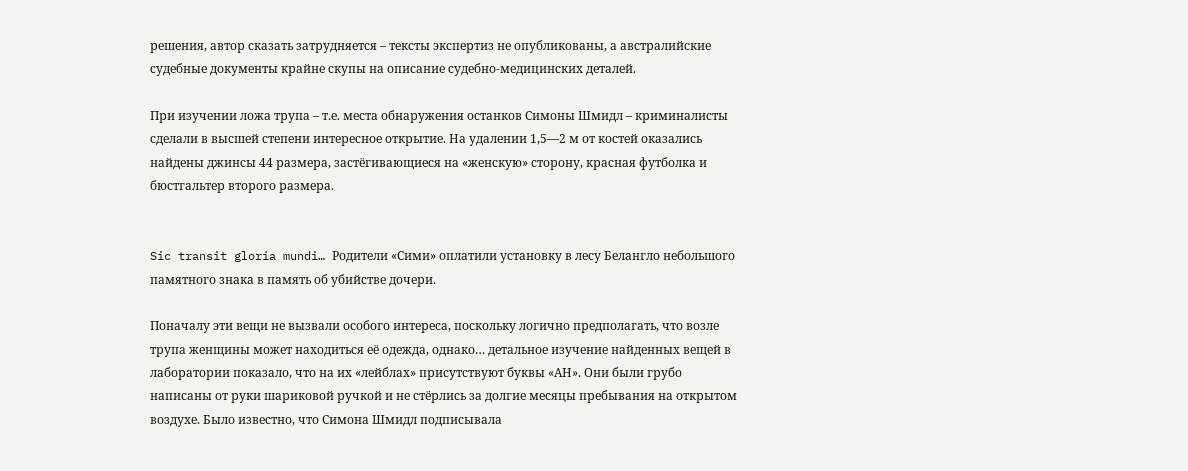решения, автор сказать затрудняется – тексты экспертиз не опубликованы, а австралийские судебные документы крайне скупы на описание судебно-медицинских деталей.

При изучении ложа трупа – т.е. места обнаружения останков Симоны Шмидл – криминалисты сделали в высшей степени интересное открытие. На удалении 1,5—2 м от костей оказались найдены джинсы 44 размера, застёгивающиеся на «женскую» сторону, красная футболка и бюстгальтер второго размера.


Sic transit gloria mundi… Родители «Сими» оплатили установку в лесу Белангло небольшого памятного знака в память об убийстве дочери.

Поначалу эти вещи не вызвали особого интереса, поскольку логично предполагать, что возле трупа женщины может находиться её одежда, однако… детальное изучение найденных вещей в лаборатории показало, что на их «лейблах» присутствуют буквы «АН». Они были грубо написаны от руки шариковой ручкой и не стёрлись за долгие месяцы пребывания на открытом воздухе. Было известно, что Симона Шмидл подписывала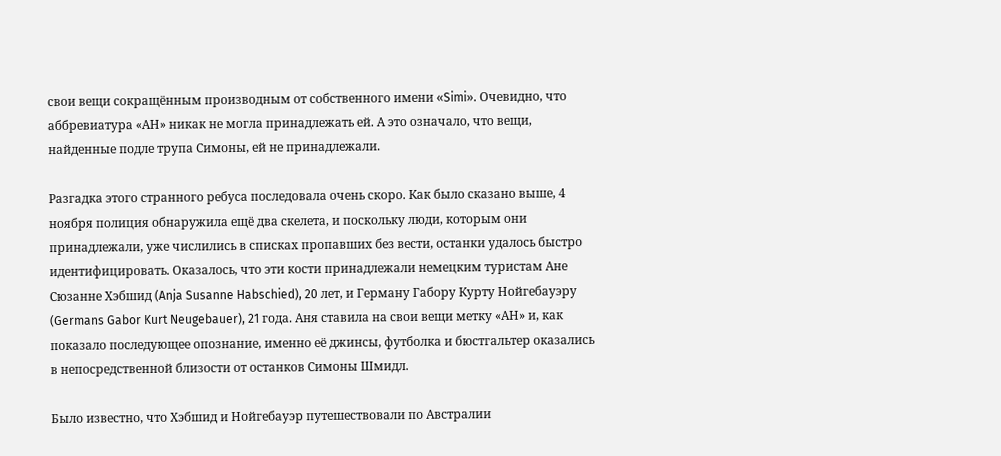свои вещи сокращённым производным от собственного имени «Simi». Очевидно, что аббревиатура «АН» никак не могла принадлежать ей. А это означало, что вещи, найденные подле трупа Симоны, ей не принадлежали.

Разгадка этого странного ребуса последовала очень скоро. Как было сказано выше, 4 ноября полиция обнаружила ещё два скелета, и поскольку люди, которым они принадлежали, уже числились в списках пропавших без вести, останки удалось быстро идентифицировать. Оказалось, что эти кости принадлежали немецким туристам Ане Сюзанне Хэбшид (Anja Susanne Habschied), 20 лет, и Герману Габору Курту Нойгебауэру (Germans Gabor Kurt Neugebauer), 21 года. Аня ставила на свои вещи метку «АН» и, как показало последующее опознание, именно её джинсы, футболка и бюстгальтер оказались в непосредственной близости от останков Симоны Шмидл.

Было известно, что Хэбшид и Нойгебауэр путешествовали по Австралии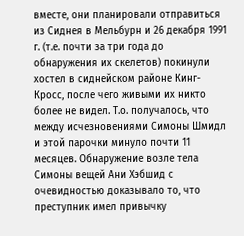вместе, они планировали отправиться из Сиднея в Мельбурн и 26 декабря 1991 г. (т.е. почти за три года до обнаружения их скелетов) покинули хостел в сиднейском районе Кинг-Кросс, после чего живыми их никто более не видел. Т.о. получалось, что между исчезновениями Симоны Шмидл и этой парочки минуло почти 11 месяцев. Обнаружение возле тела Симоны вещей Ани Хэбшид с очевидностью доказывало то, что преступник имел привычку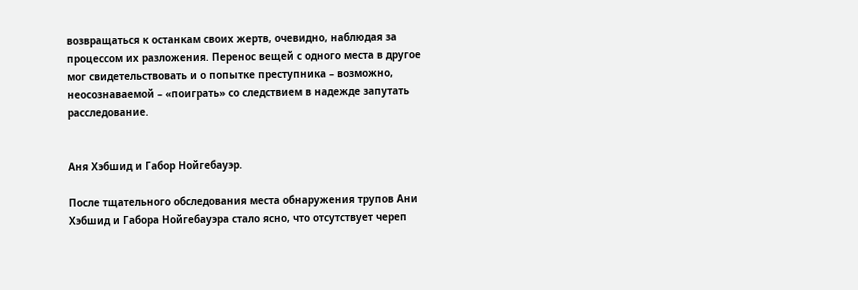возвращаться к останкам своих жертв, очевидно, наблюдая за процессом их разложения. Перенос вещей с одного места в другое мог свидетельствовать и о попытке преступника – возможно, неосознаваемой – «поиграть» со следствием в надежде запутать расследование.


Аня Хэбшид и Габор Нойгебауэр.

После тщательного обследования места обнаружения трупов Ани Хэбшид и Габора Нойгебауэра стало ясно, что отсутствует череп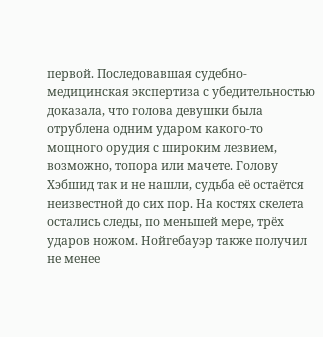первой. Последовавшая судебно-медицинская экспертиза с убедительностью доказала, что голова девушки была отрублена одним ударом какого-то мощного орудия с широким лезвием, возможно, топора или мачете. Голову Хэбшид так и не нашли, судьба её остаётся неизвестной до сих пор. На костях скелета остались следы, по меньшей мере, трёх ударов ножом. Нойгебауэр также получил не менее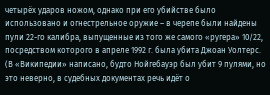четырёх ударов ножом, однако при его убийстве было использовано и огнестрельное оружие – в черепе были найдены пули 22-го калибра, выпущенные из того же самого «ругера» 10/22, посредством которого в апреле 1992 г. была убита Джоан Уолтерс. (В «Википедии» написано, будто Нойгебауэр был убит 9 пулями, но это неверно, в судебных документах речь идёт о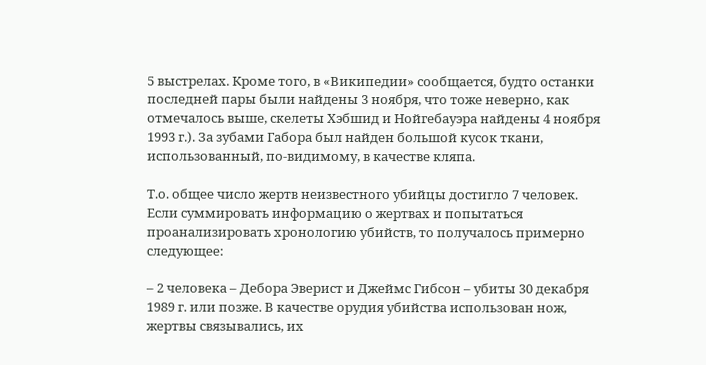5 выстрелах. Кроме того, в «Википедии» сообщается, будто останки последней пары были найдены 3 ноября, что тоже неверно, как отмечалось выше, скелеты Хэбшид и Нойгебауэра найдены 4 ноября 1993 г.). За зубами Габора был найден большой кусок ткани, использованный, по-видимому, в качестве кляпа.

Т.о. общее число жертв неизвестного убийцы достигло 7 человек. Если суммировать информацию о жертвах и попытаться проанализировать хронологию убийств, то получалось примерно следующее:

– 2 человека – Дебора Эверист и Джеймс Гибсон – убиты 30 декабря 1989 г. или позже. В качестве орудия убийства использован нож, жертвы связывались, их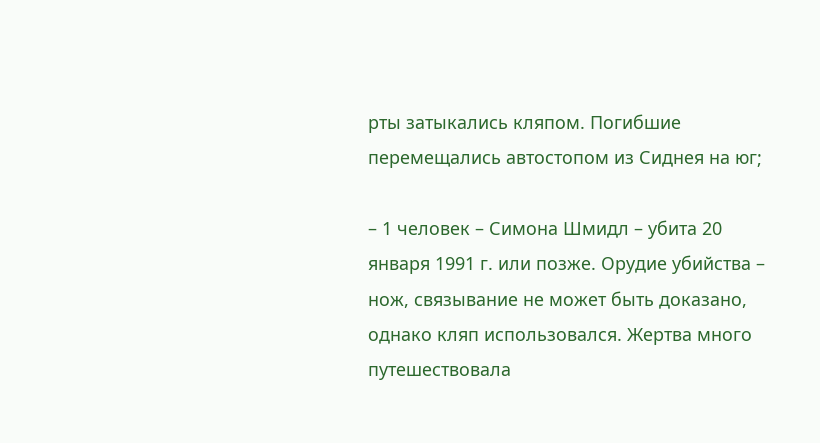рты затыкались кляпом. Погибшие перемещались автостопом из Сиднея на юг;

– 1 человек – Симона Шмидл – убита 20 января 1991 г. или позже. Орудие убийства – нож, связывание не может быть доказано, однако кляп использовался. Жертва много путешествовала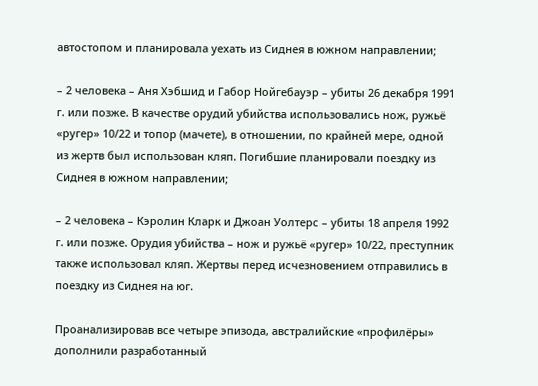автостопом и планировала уехать из Сиднея в южном направлении;

– 2 человека – Аня Хэбшид и Габор Нойгебауэр – убиты 26 декабря 1991 г. или позже. В качестве орудий убийства использовались нож, ружьё «ругер» 10/22 и топор (мачете), в отношении, по крайней мере, одной из жертв был использован кляп. Погибшие планировали поездку из Сиднея в южном направлении;

– 2 человека – Кэролин Кларк и Джоан Уолтерс – убиты 18 апреля 1992 г. или позже. Орудия убийства – нож и ружьё «ругер» 10/22, преступник также использовал кляп. Жертвы перед исчезновением отправились в поездку из Сиднея на юг.

Проанализировав все четыре эпизода, австралийские «профилёры» дополнили разработанный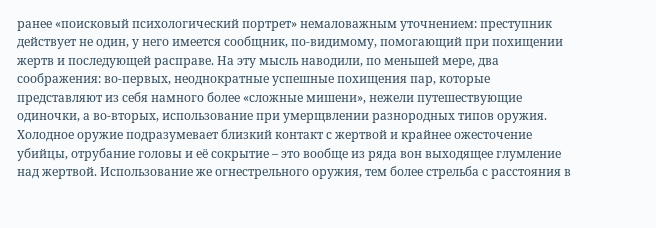ранее «поисковый психологический портрет» немаловажным уточнением: преступник действует не один, у него имеется сообщник, по-видимому, помогающий при похищении жертв и последующей расправе. На эту мысль наводили, по меньшей мере, два соображения: во-первых, неоднократные успешные похищения пар, которые представляют из себя намного более «сложные мишени», нежели путешествующие одиночки, а во-вторых, использование при умерщвлении разнородных типов оружия. Холодное оружие подразумевает близкий контакт с жертвой и крайнее ожесточение убийцы, отрубание головы и её сокрытие – это вообще из ряда вон выходящее глумление над жертвой. Использование же огнестрельного оружия, тем более стрельба с расстояния в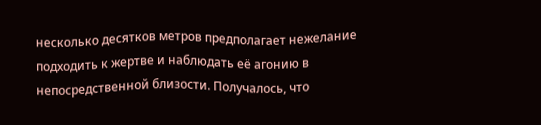несколько десятков метров предполагает нежелание подходить к жертве и наблюдать её агонию в непосредственной близости. Получалось, что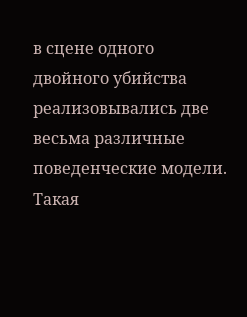в сцене одного двойного убийства реализовывались две весьма различные поведенческие модели. Такая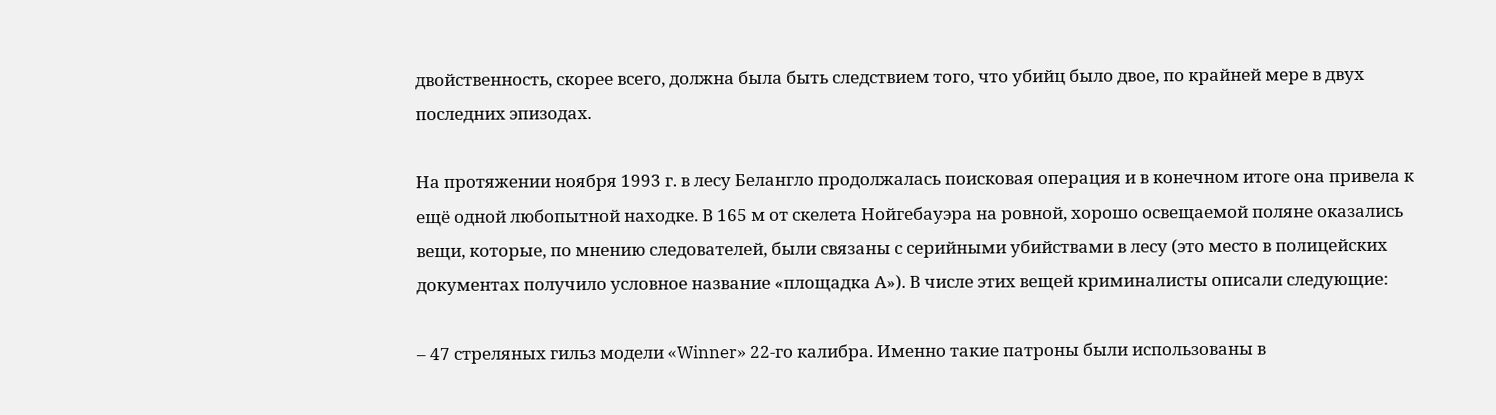двойственность, скорее всего, должна была быть следствием того, что убийц было двое, по крайней мере в двух последних эпизодах.

На протяжении ноября 1993 г. в лесу Белангло продолжалась поисковая операция и в конечном итоге она привела к ещё одной любопытной находке. В 165 м от скелета Нойгебауэра на ровной, хорошо освещаемой поляне оказались вещи, которые, по мнению следователей, были связаны с серийными убийствами в лесу (это место в полицейских документах получило условное название «площадка А»). В числе этих вещей криминалисты описали следующие:

– 47 стреляных гильз модели «Winner» 22-го калибра. Именно такие патроны были использованы в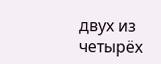двух из четырёх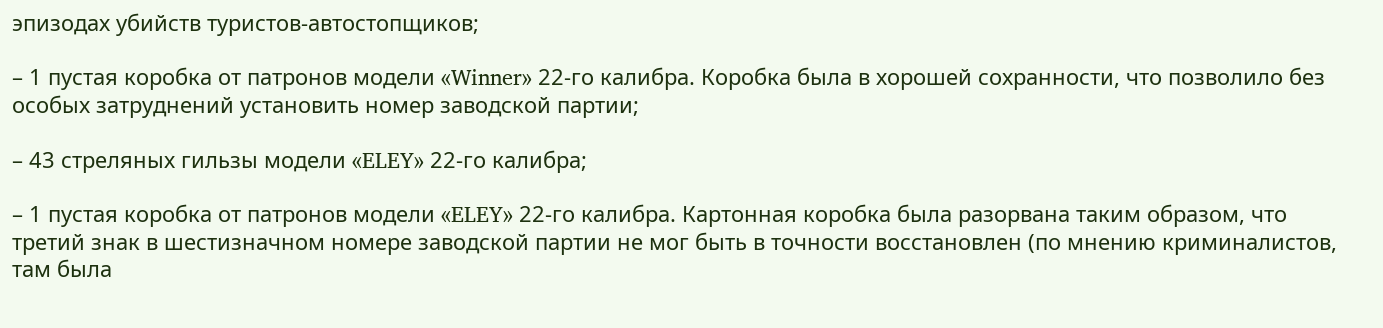эпизодах убийств туристов-автостопщиков;

– 1 пустая коробка от патронов модели «Winner» 22-го калибра. Коробка была в хорошей сохранности, что позволило без особых затруднений установить номер заводской партии;

– 43 стреляных гильзы модели «ELEY» 22-го калибра;

– 1 пустая коробка от патронов модели «ELEY» 22-го калибра. Картонная коробка была разорвана таким образом, что третий знак в шестизначном номере заводской партии не мог быть в точности восстановлен (по мнению криминалистов, там была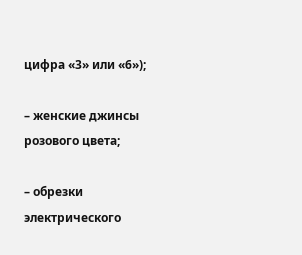цифра «3» или «6»);

– женские джинсы розового цвета;

– обрезки электрического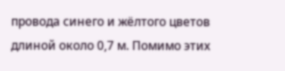провода синего и жёлтого цветов длиной около 0,7 м. Помимо этих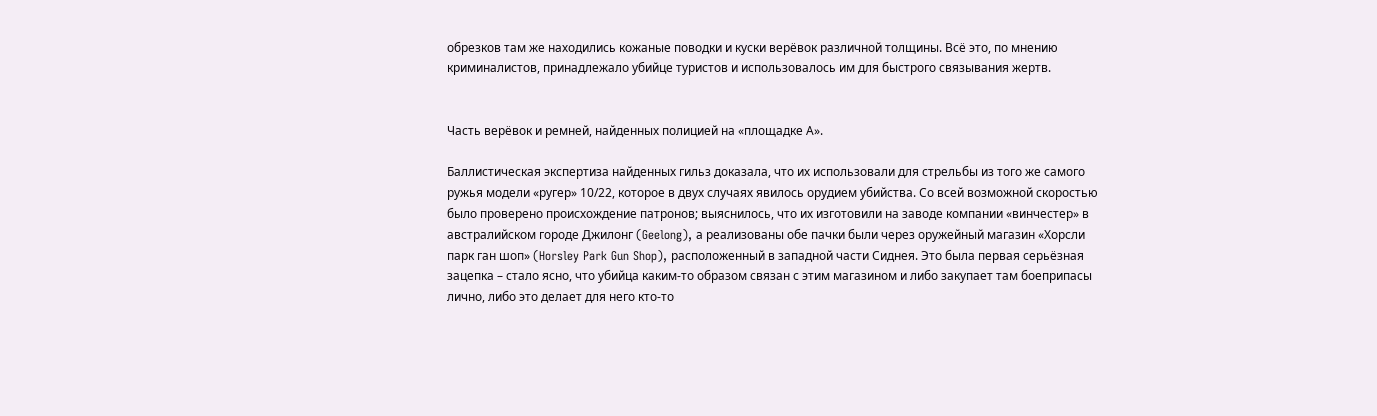обрезков там же находились кожаные поводки и куски верёвок различной толщины. Всё это, по мнению криминалистов, принадлежало убийце туристов и использовалось им для быстрого связывания жертв.


Часть верёвок и ремней, найденных полицией на «площадке А».

Баллистическая экспертиза найденных гильз доказала, что их использовали для стрельбы из того же самого ружья модели «ругер» 10/22, которое в двух случаях явилось орудием убийства. Со всей возможной скоростью было проверено происхождение патронов; выяснилось, что их изготовили на заводе компании «винчестер» в австралийском городе Джилонг (Geelong), а реализованы обе пачки были через оружейный магазин «Хорсли парк ган шоп» (Horsley Park Gun Shop), расположенный в западной части Сиднея. Это была первая серьёзная зацепка – стало ясно, что убийца каким-то образом связан с этим магазином и либо закупает там боеприпасы лично, либо это делает для него кто-то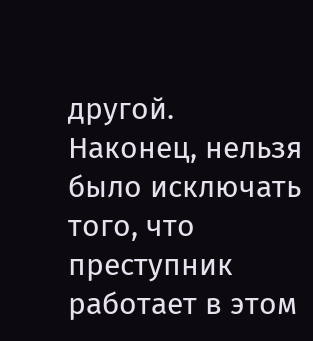другой. Наконец, нельзя было исключать того, что преступник работает в этом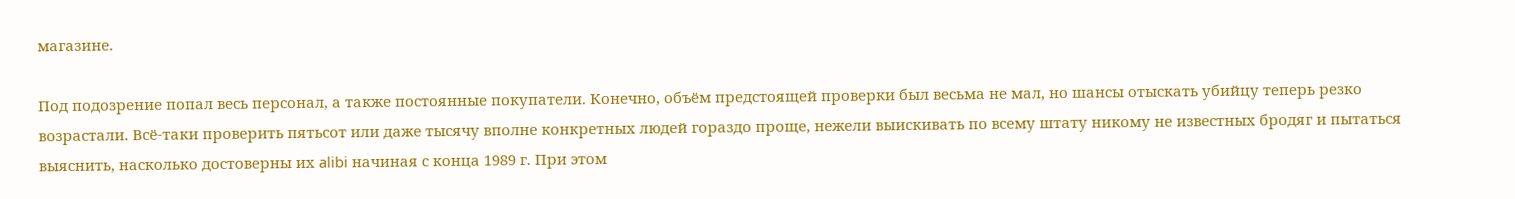магазине.

Под подозрение попал весь персонал, а также постоянные покупатели. Конечно, объём предстоящей проверки был весьма не мал, но шансы отыскать убийцу теперь резко возрастали. Всё-таки проверить пятьсот или даже тысячу вполне конкретных людей гораздо проще, нежели выискивать по всему штату никому не известных бродяг и пытаться выяснить, насколько достоверны их alibi начиная с конца 1989 г. При этом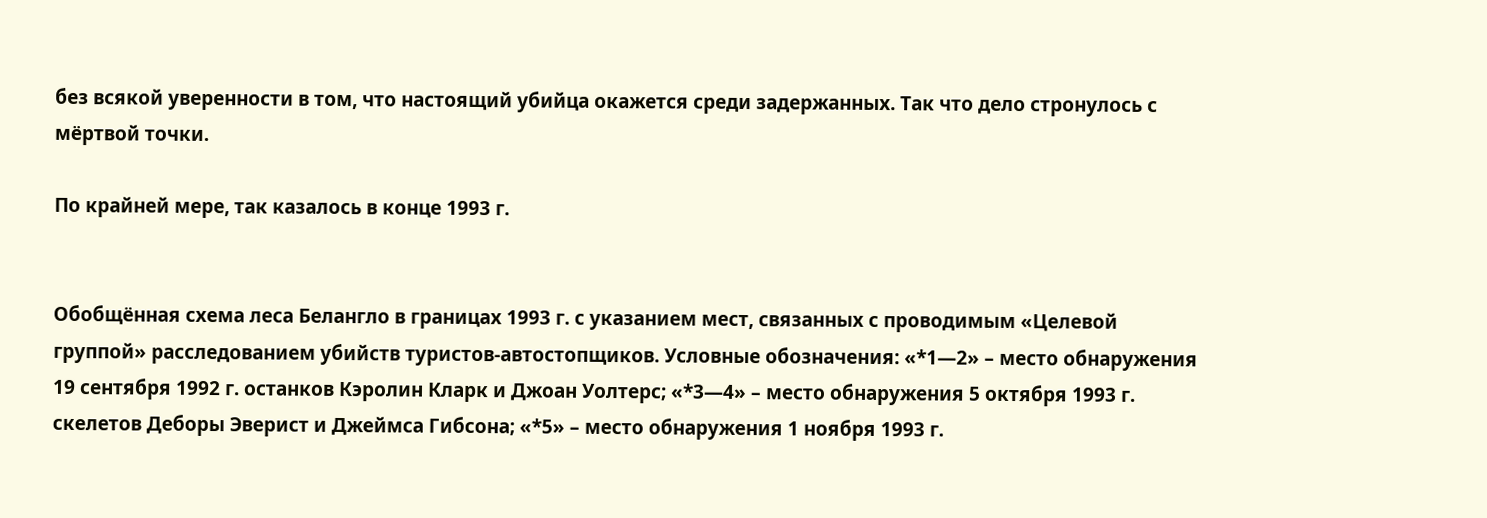без всякой уверенности в том, что настоящий убийца окажется среди задержанных. Так что дело стронулось с мёртвой точки.

По крайней мере, так казалось в конце 1993 г.


Обобщённая схема леса Белангло в границах 1993 г. с указанием мест, связанных с проводимым «Целевой группой» расследованием убийств туристов-автостопщиков. Условные обозначения: «*1—2» – место обнаружения 19 сентября 1992 г. останков Кэролин Кларк и Джоан Уолтерс; «*3—4» – место обнаружения 5 октября 1993 г. скелетов Деборы Эверист и Джеймса Гибсона; «*5» – место обнаружения 1 ноября 1993 г.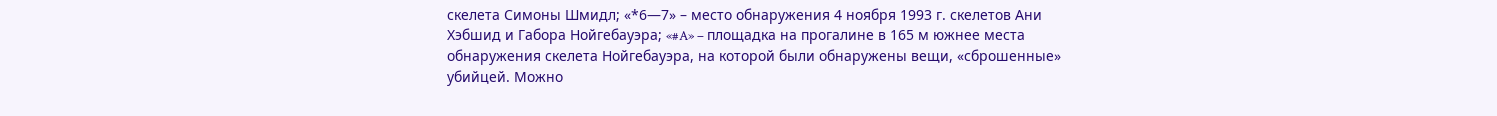скелета Симоны Шмидл; «*6—7» – место обнаружения 4 ноября 1993 г. скелетов Ани Хэбшид и Габора Нойгебауэра; «#A» – площадка на прогалине в 165 м южнее места обнаружения скелета Нойгебауэра, на которой были обнаружены вещи, «сброшенные» убийцей. Можно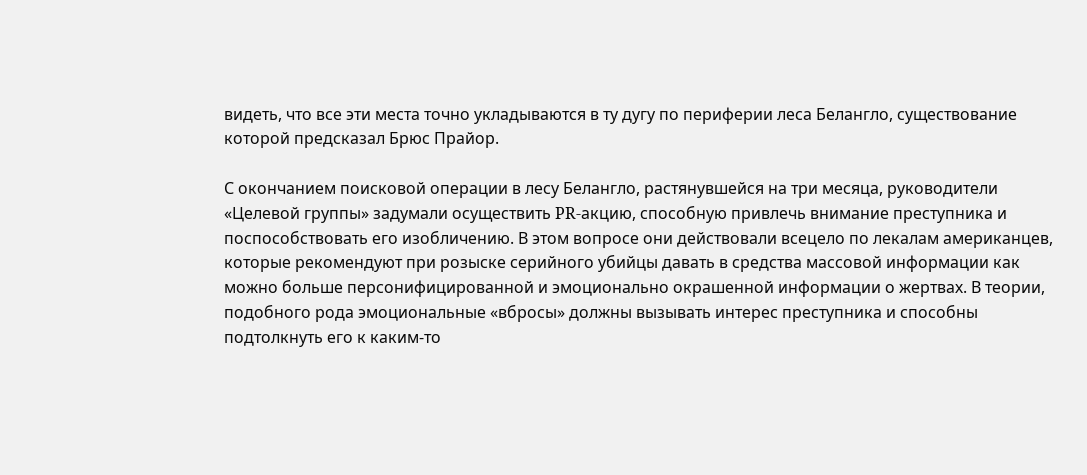видеть, что все эти места точно укладываются в ту дугу по периферии леса Белангло, существование которой предсказал Брюс Прайор.

С окончанием поисковой операции в лесу Белангло, растянувшейся на три месяца, руководители «Целевой группы» задумали осуществить PR-акцию, способную привлечь внимание преступника и поспособствовать его изобличению. В этом вопросе они действовали всецело по лекалам американцев, которые рекомендуют при розыске серийного убийцы давать в средства массовой информации как можно больше персонифицированной и эмоционально окрашенной информации о жертвах. В теории, подобного рода эмоциональные «вбросы» должны вызывать интерес преступника и способны подтолкнуть его к каким-то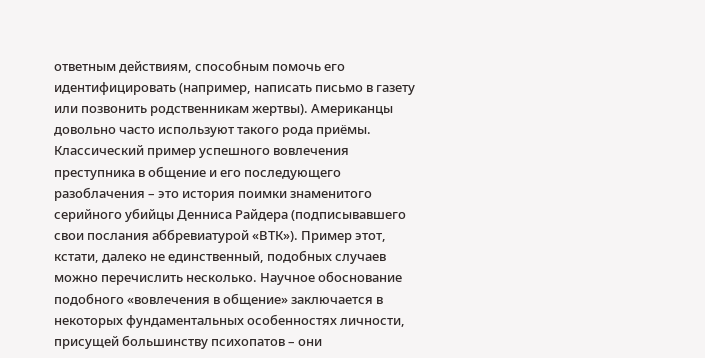ответным действиям, способным помочь его идентифицировать (например, написать письмо в газету или позвонить родственникам жертвы). Американцы довольно часто используют такого рода приёмы. Классический пример успешного вовлечения преступника в общение и его последующего разоблачения – это история поимки знаменитого серийного убийцы Денниса Райдера (подписывавшего свои послания аббревиатурой «ВТК»). Пример этот, кстати, далеко не единственный, подобных случаев можно перечислить несколько. Научное обоснование подобного «вовлечения в общение» заключается в некоторых фундаментальных особенностях личности, присущей большинству психопатов – они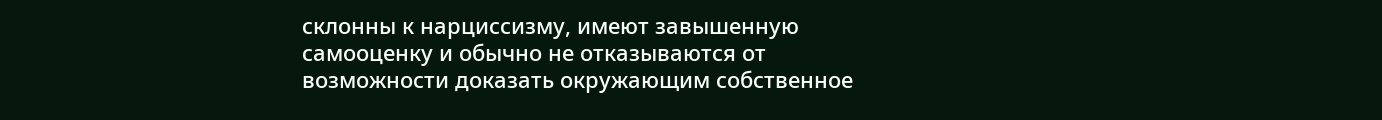склонны к нарциссизму, имеют завышенную самооценку и обычно не отказываются от возможности доказать окружающим собственное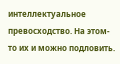интеллектуальное превосходство. На этом-то их и можно подловить.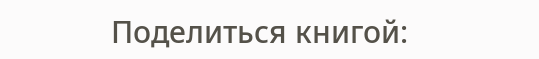Поделиться книгой: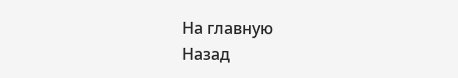На главную
Назад